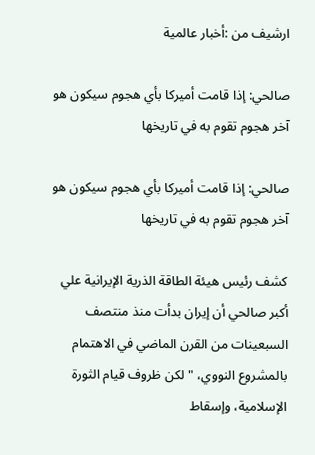ارشيف من :أخبار عالمية

صالحي: إذا قامت أميركا بأي هجوم سيكون هو آخر هجوم تقوم به في تاريخها

صالحي: إذا قامت أميركا بأي هجوم سيكون هو آخر هجوم تقوم به في تاريخها

كشف رئيس هيئة الطاقة الذرية الإيرانية علي أكبر صالحي أن إيران بدأت منذ منتصف السبعينات من القرن الماضي في الاهتمام بالمشروع النووي، "لكن ظروف قيام الثورة الإسلامية، وإسقاط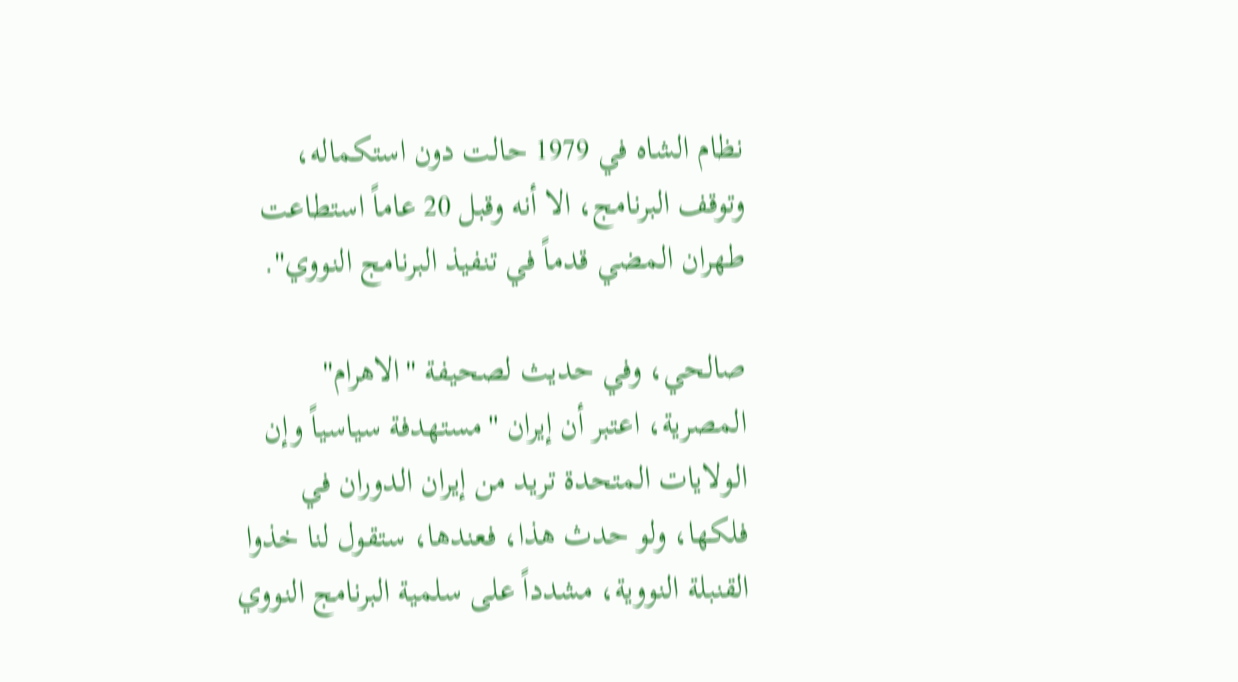نظام الشاه في 1979 حالت دون استكماله، وتوقف البرنامج، الا أنه وقبل 20 عاماً استطاعت طهران المضي قدماً في تنفيذ البرنامج النووي".

صالحي، وفي حديث لصحيفة "الاهرام" المصرية، اعتبر أن إيران "مستهدفة سياسياً وإن الولايات المتحدة تريد من إيران الدوران في فلكها، ولو حدث هذا، فعندها، ستقول لنا خذوا القنبلة النووية، مشدداً على سلمية البرنامج النووي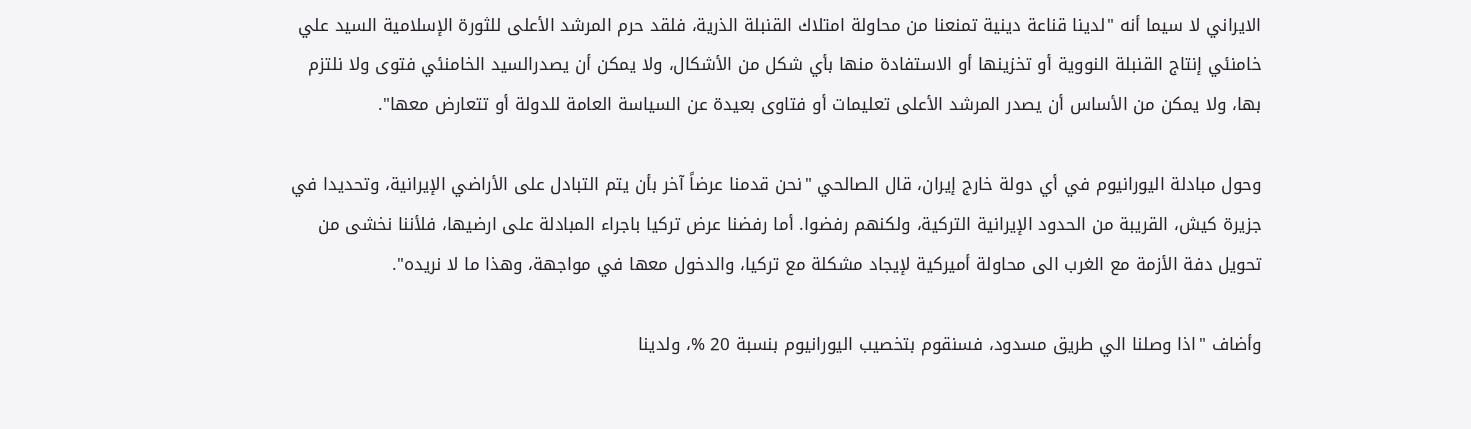الايراني لا سيما أنه "لدينا قناعة دينية تمنعنا من محاولة امتلاك القنبلة الذرية، فلقد حرم المرشد الأعلى للثورة الإسلامية السيد علي خامنئي إنتاج القنبلة النووية أو تخزينها أو الاستفادة منها بأي شكل من الأشكال، ولا يمكن أن يصدرالسيد الخامنئي فتوى ولا نلتزم بها، ولا يمكن من الأساس أن يصدر المرشد الأعلى تعليمات أو فتاوى بعيدة عن السياسة العامة للدولة أو تتعارض معها".

وحول مبادلة اليورانيوم في أي دولة خارج إيران، قال الصالحي "نحن قدمنا عرضاً آخر بأن يتم التبادل على الأراضي الإيرانية، وتحديدا في جزيرة كيش، القريبة من الحدود الإيرانية التركية، ولكنهم رفضوا. أما رفضنا عرض تركيا باجراء المبادلة على ارضيها، فلأننا نخشى من تحويل دفة الأزمة مع الغرب الى محاولة أميركية لإيجاد مشكلة مع تركيا، والدخول معها في مواجهة، وهذا ما لا نريده".

وأضاف "اذا وصلنا الي طريق مسدود، فسنقوم بتخصيب اليورانيوم بنسبة 20 %، ولدينا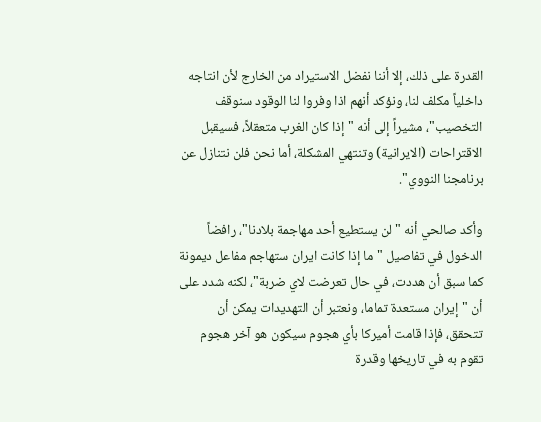القدرة على ذلك، إلا أننا نفضل الاستيراد من الخارج لأن انتاجه داخلياً مكلف لنا، ونؤكد أنهم اذا وفروا لنا الوقود سنوقف التخصيب"، مشيراً إلى أنه "إذا كان الغرب متعقلاً، فسيقبل الاقتراحات (الايرانية) وتنتهي المشكلة، أما نحن فلن نتنازل عن برنامجنا النووي".

وأكد صالحي أنه "لن يستطيع أحد مهاجمة بلادنا"، رافضاً الدخول في تفاصيل "ما إذا كانت ايران ستهاجم مفاعل ديمونة كما سبق أن هددت، في حال تعرضت لاي ضربة"، لكنه شدد على أن "إيران مستعدة تماما، ونعتبر أن التهديدات يمكن أن تتحقق، فإذا قامت أميركا بأي هجوم سيكون هو آخر هجوم تقوم به في تاريخها وقدرة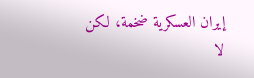إيران العسكرية ضخمة، لكن لا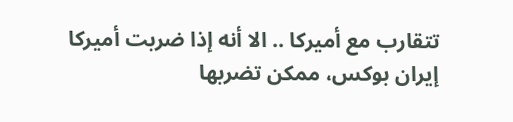تتقارب مع أميركا .. الا أنه إذا ضربت أميركا إيران بوكس، ممكن تضربها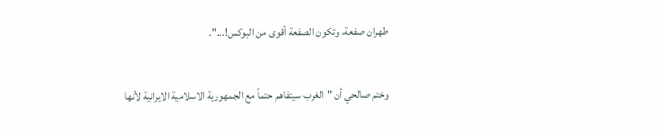طهران صفعة، وتكون الصفعة أقوى من البوكس!...".

وختم صالحي أن "الغرب سيتفاهم حتماً مع الجمهورية الاسلامية الايرانية لأنها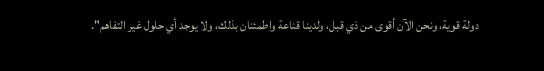دولة قوية، ونحن الآن أقوى من ذي قبل، ولدينا قناعة واطمئنان بذلك، ولا يوجد أي حلول غير التفاهم".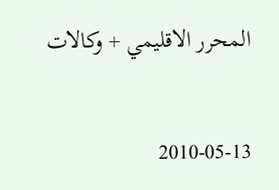المحرر الاقليمي + وكالات


2010-05-13